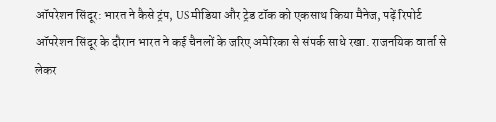ऑपरेशन सिंदूर: भारत ने कैसे ट्रंप, US मीडिया और ट्रेड टॉक को एकसाथ किया मैनेज, पढ़ें रिपोर्ट
ऑपरेशन सिंदूर के दौरान भारत ने कई चैनलों के जरिए अमेरिका से संपर्क साधे रखा. राजनयिक वार्ता से लेकर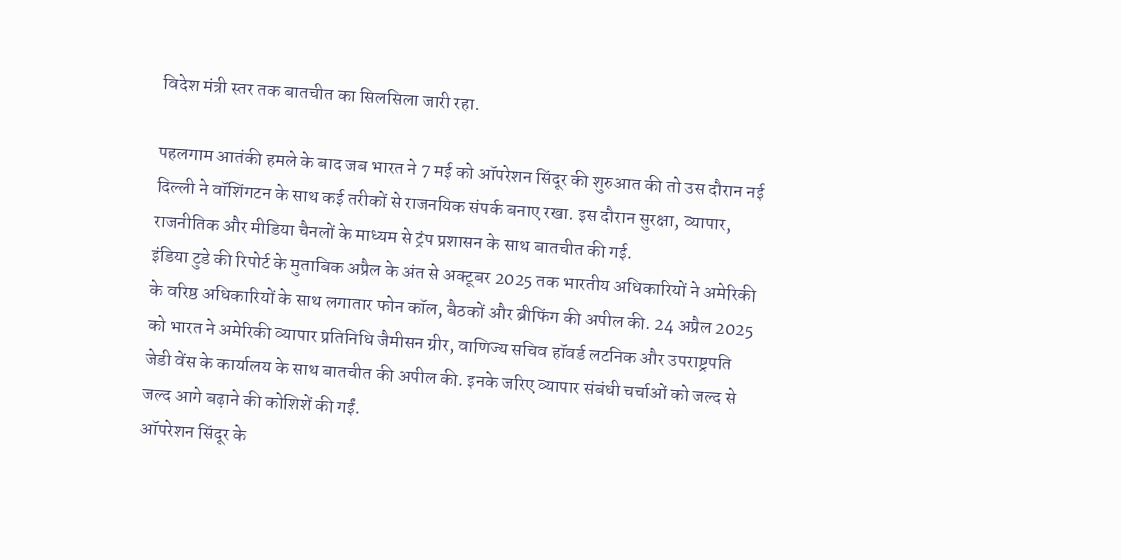विदेश मंत्री स्तर तक बातचीत का सिलसिला जारी रहा.

पहलगाम आतंकी हमले के बाद जब भारत ने 7 मई को ऑपरेशन सिंदूर की शुरुआत की तो उस दौरान नई दिल्ली ने वॉशिंगटन के साथ कई तरीकों से राजनयिक संपर्क बनाए रखा. इस दौरान सुरक्षा, व्यापार, राजनीतिक और मीडिया चैनलों के माध्यम से ट्रंप प्रशासन के साथ बातचीत की गई.
इंडिया टुडे की रिपोर्ट के मुताबिक अप्रैल के अंत से अक्टूबर 2025 तक भारतीय अधिकारियों ने अमेरिकी के वरिष्ठ अधिकारियों के साथ लगातार फोन कॉल, बैठकों और ब्रीफिंग की अपील की. 24 अप्रैल 2025 को भारत ने अमेरिकी व्यापार प्रतिनिधि जैमीसन ग्रीर, वाणिज्य सचिव हॉवर्ड लटनिक और उपराष्ट्रपति जेडी वेंस के कार्यालय के साथ बातचीत की अपील की. इनके जरिए व्यापार संबंधी चर्चाओं को जल्द से जल्द आगे बढ़ाने की कोशिशें की गईं.
ऑपरेशन सिंदूर के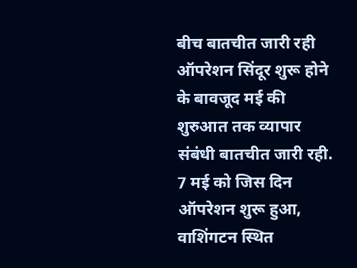बीच बातचीत जारी रही
ऑपरेशन सिंदूर शुरू होने के बावजूद मई की शुरुआत तक व्यापार संबंधी बातचीत जारी रही. 7 मई को जिस दिन ऑपरेशन शुरू हुआ, वाशिंगटन स्थित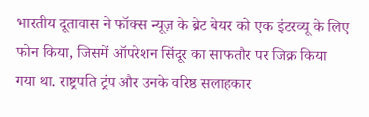भारतीय दूतावास ने फॉक्स न्यूज़ के ब्रेट बेयर को एक इंटरव्यू के लिए फोन किया, जिसमें ऑपरेशन सिंदूर का साफतौर पर जिक्र किया गया था. राष्ट्रपति ट्रंप और उनके वरिष्ठ सलाहकार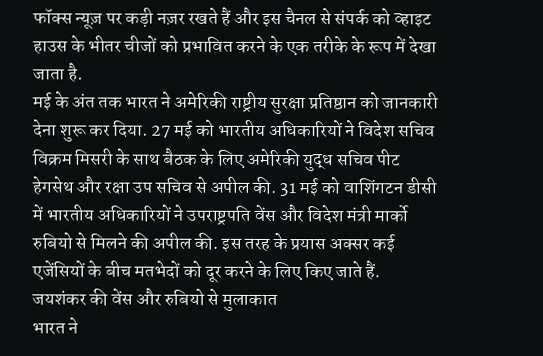फॉक्स न्यूज़ पर कड़ी नज़र रखते हैं और इस चैनल से संपर्क को व्हाइट हाउस के भीतर चीजों को प्रभावित करने के एक तरीके के रूप में देखा जाता है.
मई के अंत तक भारत ने अमेरिकी राष्ट्रीय सुरक्षा प्रतिष्ठान को जानकारी देना शुरू कर दिया. 27 मई को भारतीय अधिकारियों ने विदेश सचिव विक्रम मिसरी के साथ बैठक के लिए अमेरिकी युद्ध सचिव पीट हेगसेथ और रक्षा उप सचिव से अपील की. 31 मई को वाशिंगटन डीसी में भारतीय अधिकारियों ने उपराष्ट्रपति वेंस और विदेश मंत्री मार्को रुबियो से मिलने की अपील की. इस तरह के प्रयास अक्सर कई एजेंसियों के बीच मतभेदों को दूर करने के लिए किए जाते हैं.
जयशंकर की वेंस और रुबियो से मुलाकात
भारत ने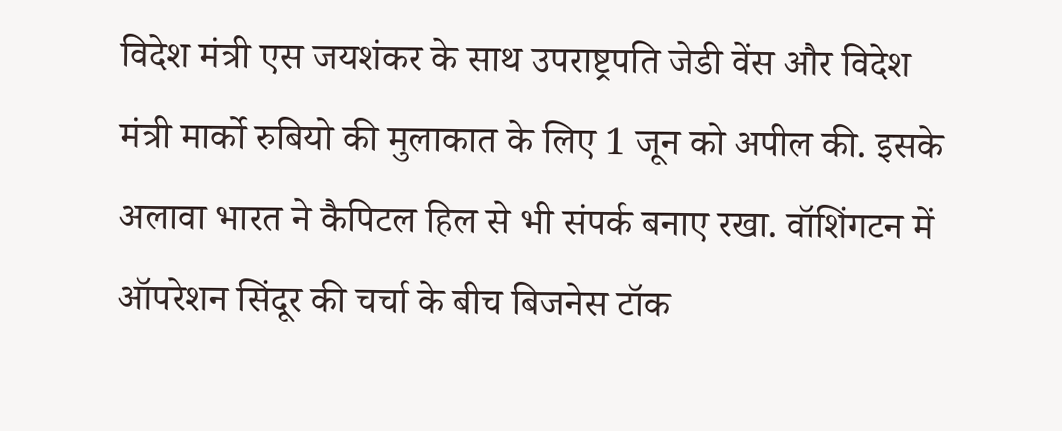विदेश मंत्री एस जयशंकर के साथ उपराष्ट्रपति जेडी वेंस और विदेश मंत्री मार्को रुबियो की मुलाकात के लिए 1 जून को अपील की. इसके अलावा भारत ने कैपिटल हिल से भी संपर्क बनाए रखा. वॉशिंगटन में ऑपरेशन सिंदूर की चर्चा के बीच बिजनेस टॉक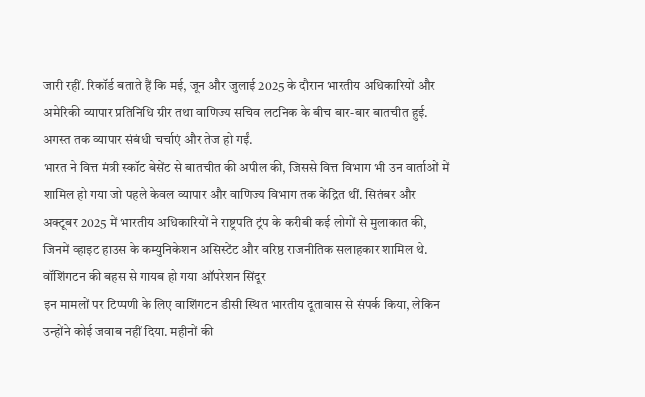जारी रहीं. रिकॉर्ड बताते हैं कि मई, जून और जुलाई 2025 के दौरान भारतीय अधिकारियों और अमेरिकी व्यापार प्रतिनिधि ग्रीर तथा वाणिज्य सचिव लटनिक के बीच बार-बार बातचीत हुई. अगस्त तक व्यापार संबंधी चर्चाएं और तेज हो गईं.
भारत ने वित्त मंत्री स्कॉट बेसेंट से बातचीत की अपील की, जिससे वित्त विभाग भी उन वार्ताओं में शामिल हो गया जो पहले केवल व्यापार और वाणिज्य विभाग तक केंद्रित थीं. सितंबर और अक्टूबर 2025 में भारतीय अधिकारियों ने राष्ट्रपति ट्रंप के करीबी कई लोगों से मुलाकात की, जिनमें व्हाइट हाउस के कम्युनिकेशन असिस्टेंट और वरिष्ठ राजनीतिक सलाहकार शामिल थे.
वॉशिंगटन की बहस से गायब हो गया ऑपरेशन सिंदूर
इन मामलों पर टिप्पणी के लिए वाशिंगटन डीसी स्थित भारतीय दूतावास से संपर्क किया, लेकिन उन्होंने कोई जवाब नहीं दिया. महीनों की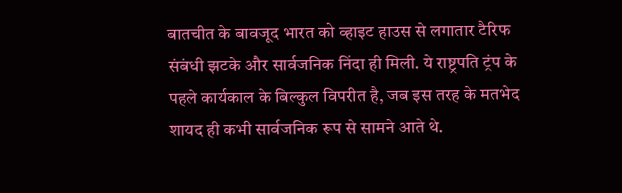बातचीत के बावजूद भारत को व्हाइट हाउस से लगातार टैरिफ संबंधी झटके और सार्वजनिक निंदा ही मिली. ये राष्ट्रपति ट्रंप के पहले कार्यकाल के बिल्कुल विपरीत है, जब इस तरह के मतभेद शायद ही कभी सार्वजनिक रूप से सामने आते थे.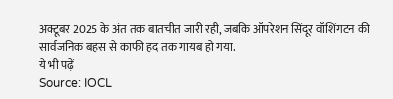अक्टूबर 2025 के अंत तक बातचीत जारी रही, जबकि ऑपरेशन सिंदूर वॉशिंगटन की सार्वजनिक बहस से काफी हद तक गायब हो गया.
ये भी पढ़ें
Source: IOCL